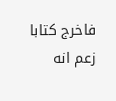فاخرج كتابا زعم انه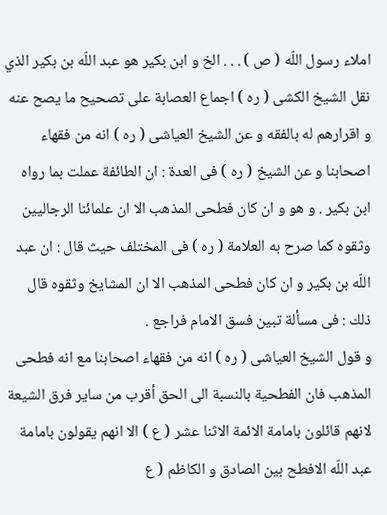املاء رسول اللّه ( ص ) . . . الخ و ابن بكير هو عبد اللّه بن بكير الذي نقل الشيخ الكشى ( ره ) اجماع العصابة على تصحيح ما يصح عنه و اقرارهم له بالفقه و عن الشيخ العياشى ( ره ) انه من فقهاء اصحابنا و عن الشيخ ( ره ) فى العدة : ان الطائفة عملت بما رواه ابن بكير . و هو و ان كان فطحى المذهب الا ان علمائنا الرجاليين وثقوه كما صرح به العلامة ( ره ) فى المختلف حيث قال : ان عبد اللّه بن بكير و ان كان فطحى المذهب الا ان المشايخ وثقوه قال ذلك : فى مسألة تبين فسق الامام فراجع .
و قول الشيخ العياشى ( ره ) انه من فقهاء اصحابنا مع انه فطحى المذهب فان الفطحية بالنسبة الى الحق أقرب من ساير فرق الشيعة لانهم قائلون بامامة الائمة الاثنا عشر ( ع ) الا انهم يقولون بامامة عبد اللّه الافطح بين الصادق و الكاظم ( ع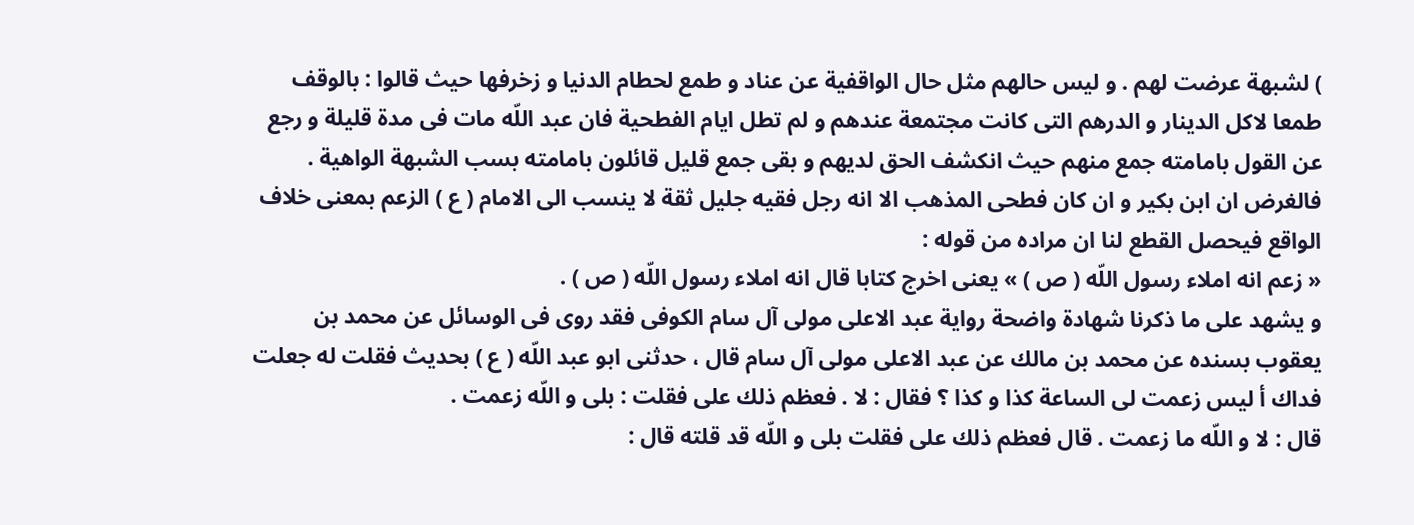) لشبهة عرضت لهم . و ليس حالهم مثل حال الواقفية عن عناد و طمع لحطام الدنيا و زخرفها حيث قالوا : بالوقف طمعا لاكل الدينار و الدرهم التى كانت مجتمعة عندهم و لم تطل ايام الفطحية فان عبد اللّه مات فى مدة قليلة و رجع عن القول بامامته جمع منهم حيث انكشف الحق لديهم و بقى جمع قليل قائلون بامامته بسب الشبهة الواهية .
فالغرض ان ابن بكير و ان كان فطحى المذهب الا انه رجل فقيه جليل ثقة لا ينسب الى الامام ( ع ) الزعم بمعنى خلاف الواقع فيحصل القطع لنا ان مراده من قوله :
« زعم انه املاء رسول اللّه ( ص ) » يعنى اخرج كتابا قال انه املاء رسول اللّه ( ص ) .
و يشهد على ما ذكرنا شهادة واضحة رواية عبد الاعلى مولى آل سام الكوفى فقد روى فى الوسائل عن محمد بن يعقوب بسنده عن محمد بن مالك عن عبد الاعلى مولى آل سام قال ، حدثنى ابو عبد اللّه ( ع ) بحديث فقلت له جعلت فداك أ ليس زعمت لى الساعة كذا و كذا ؟ فقال : لا . فعظم ذلك على فقلت : بلى و اللّه زعمت .
قال : لا و اللّه ما زعمت . قال فعظم ذلك على فقلت بلى و اللّه قد قلته قال :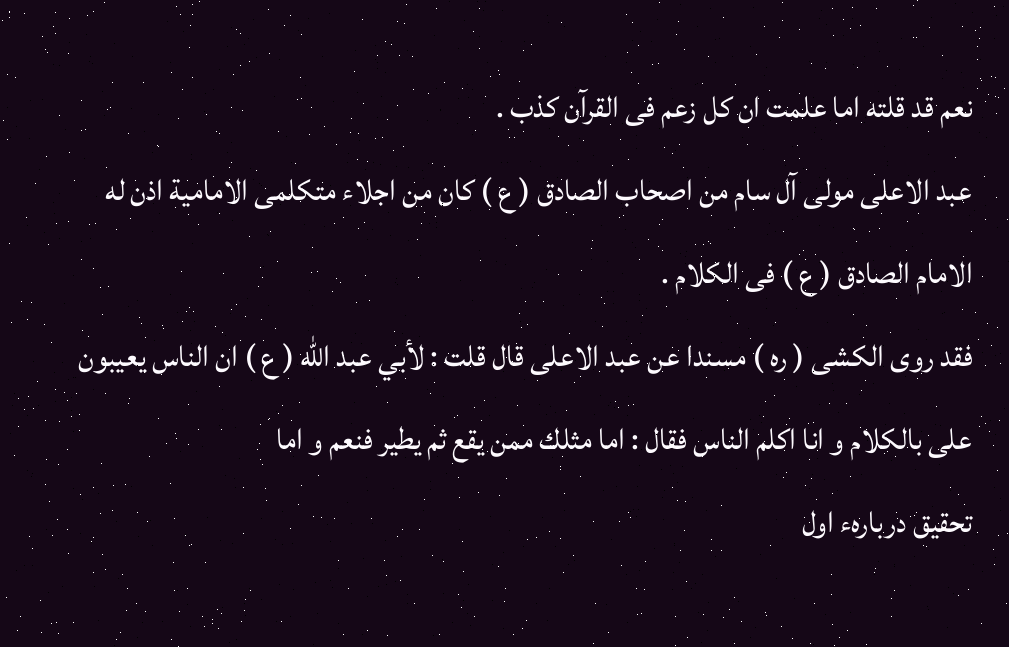نعم قد قلته اما علمت ان كل زعم فى القرآن كذب .
عبد الاعلى مولى آل سام من اصحاب الصادق ( ع ) كان من اجلاء متكلمى الامامية اذن له الامام الصادق ( ع ) فى الكلام .
فقد روى الكشى ( ره ) مسندا عن عبد الاعلى قال قلت : لأبي عبد اللّه ( ع ) ان الناس يعيبون على بالكلام و انا اكلم الناس فقال : اما مثلك ممن يقع ثم يطير فنعم و اما
تحقيق دربارهء اول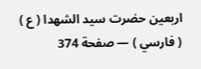اربعين حضرت سيد الشهدا ( ع ) ( فارسي ) — صفحة 374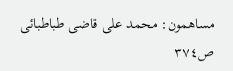مساهمون: محمد على قاضى طباطبائى
ص٣٧٤